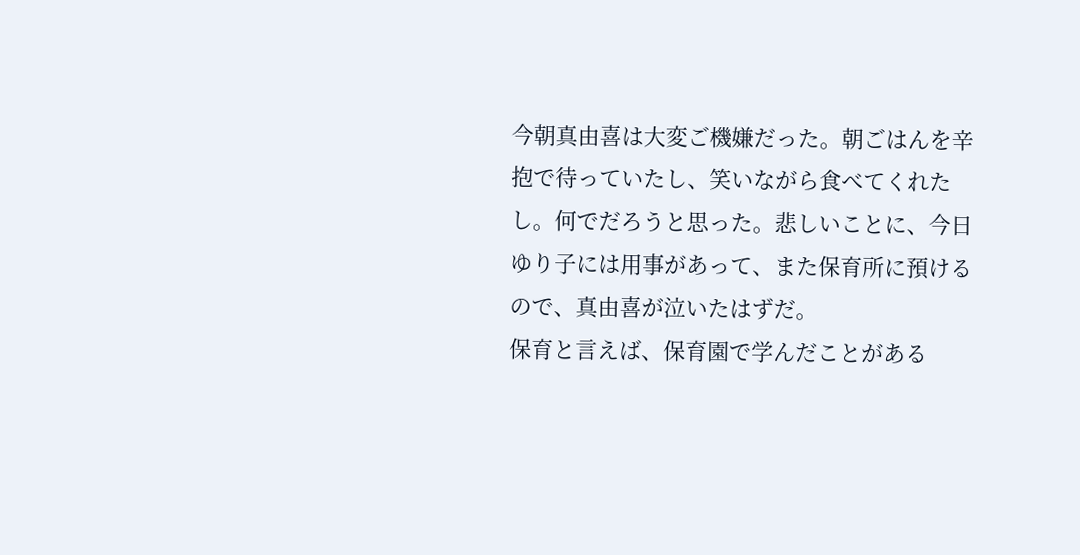今朝真由喜は大変ご機嫌だった。朝ごはんを辛抱で待っていたし、笑いながら食べてくれたし。何でだろうと思った。悲しいことに、今日ゆり子には用事があって、また保育所に預けるので、真由喜が泣いたはずだ。
保育と言えば、保育園で学んだことがある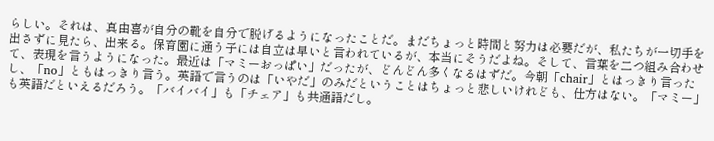らしい。それは、真由喜が自分の靴を自分で脱げるようになったことだ。まだちょっと時間と努力は必要だが、私たちが一切手を出さずに見たら、出来る。保育園に通う子には自立は早いと言われているが、本当にそうだよね。そして、言葉を二つ組み合わせて、表現を言うようになった。最近は「マミーおっぱい」だったが、どんどん多くなるはずだ。今朝「chair」とはっきり言ったし、「no」ともはっきり言う。英語で言うのは「いやだ」のみだということはちょっと悲しいけれども、仕方はない。「マミー」も英語だといえるだろう。「バイバイ」も「チェア」も共通語だし。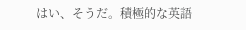はい、そうだ。積極的な英語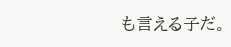も言える子だ。